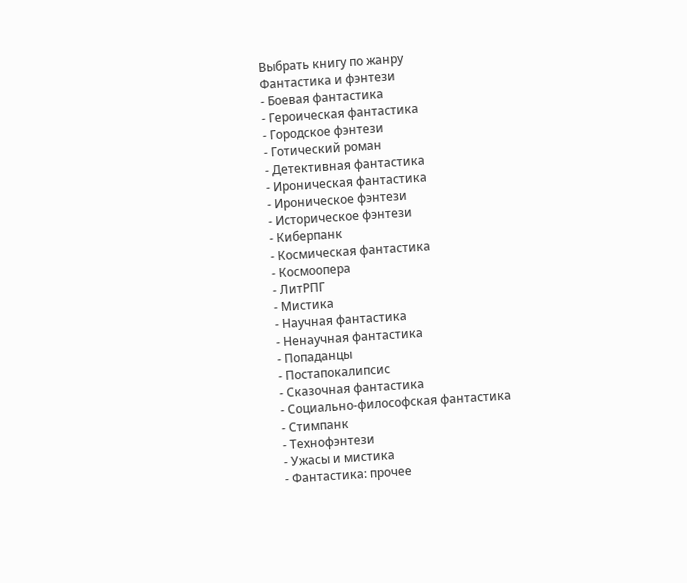Выбрать книгу по жанру
Фантастика и фэнтези
- Боевая фантастика
- Героическая фантастика
- Городское фэнтези
- Готический роман
- Детективная фантастика
- Ироническая фантастика
- Ироническое фэнтези
- Историческое фэнтези
- Киберпанк
- Космическая фантастика
- Космоопера
- ЛитРПГ
- Мистика
- Научная фантастика
- Ненаучная фантастика
- Попаданцы
- Постапокалипсис
- Сказочная фантастика
- Социально-философская фантастика
- Стимпанк
- Технофэнтези
- Ужасы и мистика
- Фантастика: прочее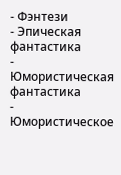- Фэнтези
- Эпическая фантастика
- Юмористическая фантастика
- Юмористическое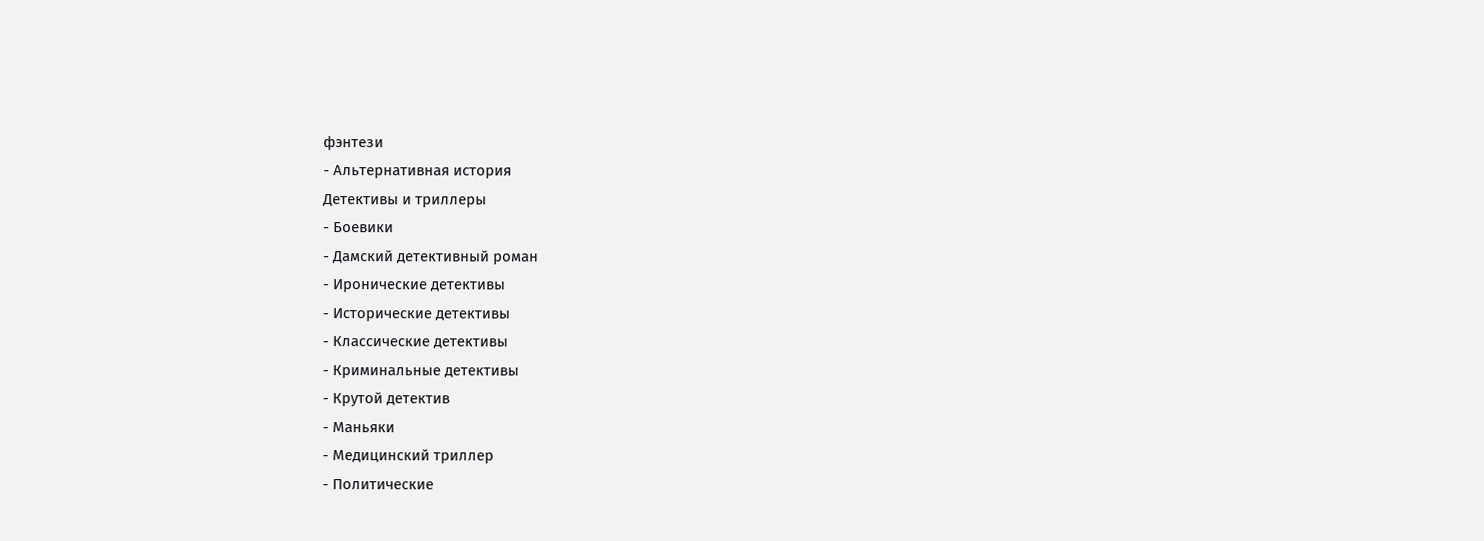фэнтези
- Альтернативная история
Детективы и триллеры
- Боевики
- Дамский детективный роман
- Иронические детективы
- Исторические детективы
- Классические детективы
- Криминальные детективы
- Крутой детектив
- Маньяки
- Медицинский триллер
- Политические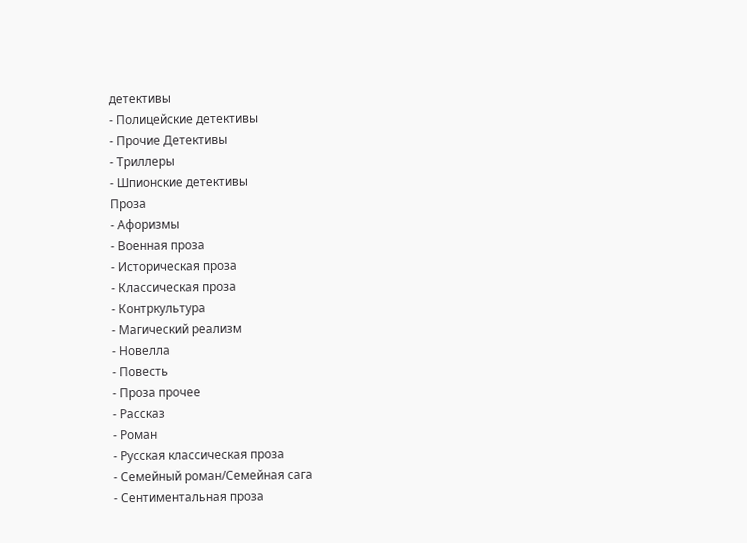детективы
- Полицейские детективы
- Прочие Детективы
- Триллеры
- Шпионские детективы
Проза
- Афоризмы
- Военная проза
- Историческая проза
- Классическая проза
- Контркультура
- Магический реализм
- Новелла
- Повесть
- Проза прочее
- Рассказ
- Роман
- Русская классическая проза
- Семейный роман/Семейная сага
- Сентиментальная проза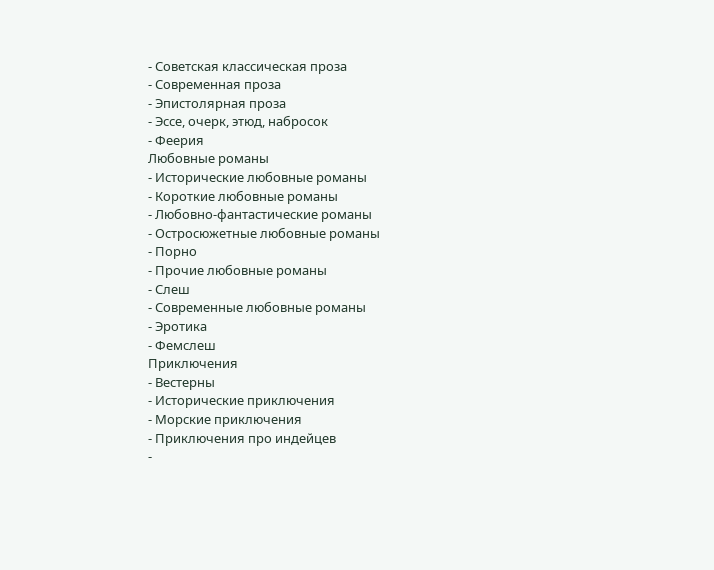- Советская классическая проза
- Современная проза
- Эпистолярная проза
- Эссе, очерк, этюд, набросок
- Феерия
Любовные романы
- Исторические любовные романы
- Короткие любовные романы
- Любовно-фантастические романы
- Остросюжетные любовные романы
- Порно
- Прочие любовные романы
- Слеш
- Современные любовные романы
- Эротика
- Фемслеш
Приключения
- Вестерны
- Исторические приключения
- Морские приключения
- Приключения про индейцев
-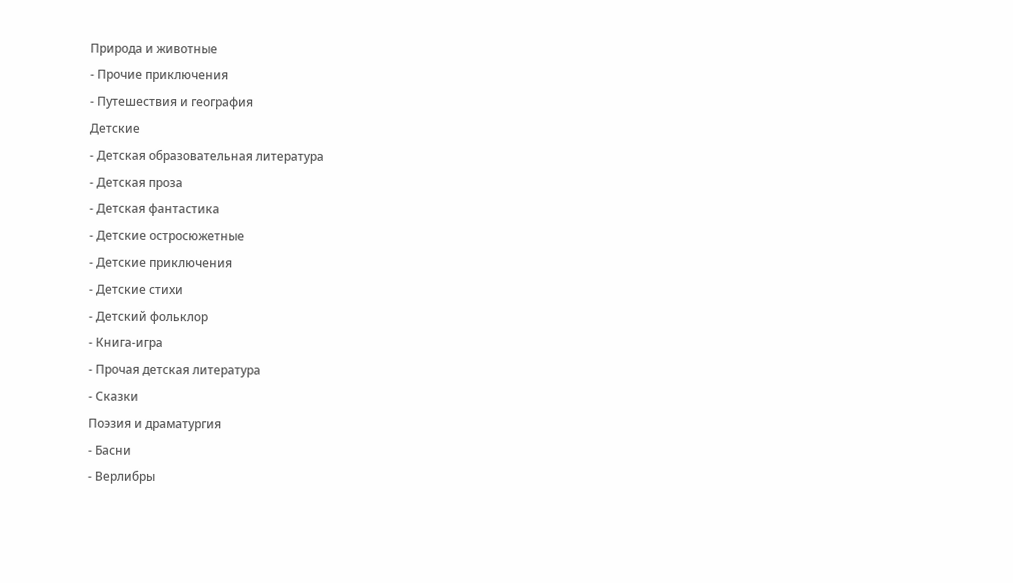Природа и животные
- Прочие приключения
- Путешествия и география
Детские
- Детская образовательная литература
- Детская проза
- Детская фантастика
- Детские остросюжетные
- Детские приключения
- Детские стихи
- Детский фольклор
- Книга-игра
- Прочая детская литература
- Сказки
Поэзия и драматургия
- Басни
- Верлибры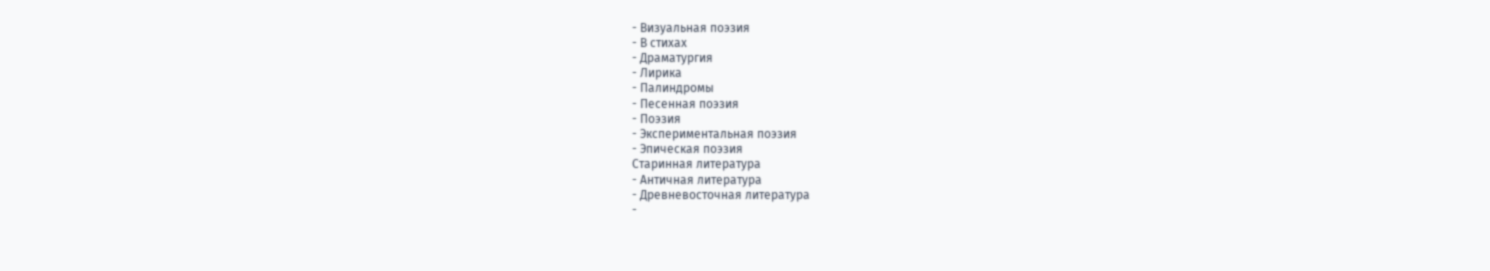- Визуальная поэзия
- В стихах
- Драматургия
- Лирика
- Палиндромы
- Песенная поэзия
- Поэзия
- Экспериментальная поэзия
- Эпическая поэзия
Старинная литература
- Античная литература
- Древневосточная литература
-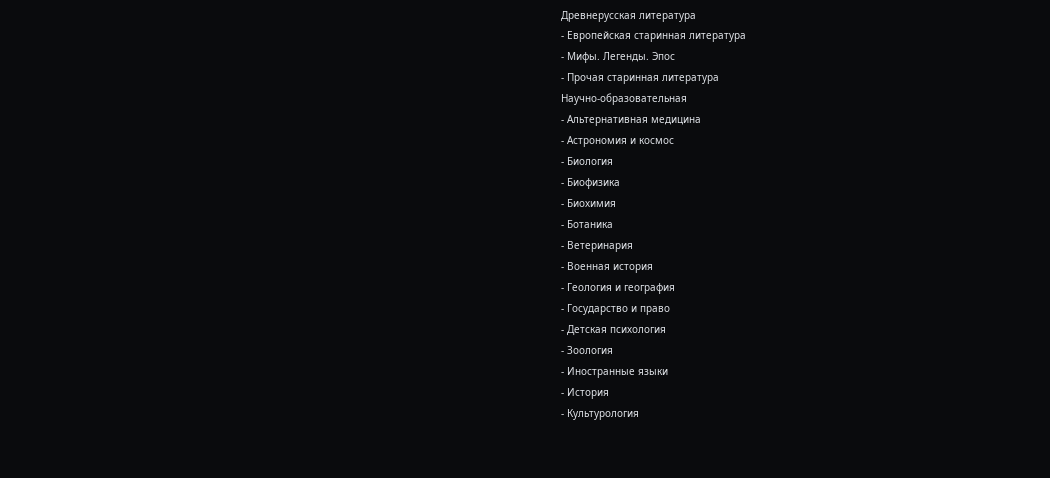Древнерусская литература
- Европейская старинная литература
- Мифы. Легенды. Эпос
- Прочая старинная литература
Научно-образовательная
- Альтернативная медицина
- Астрономия и космос
- Биология
- Биофизика
- Биохимия
- Ботаника
- Ветеринария
- Военная история
- Геология и география
- Государство и право
- Детская психология
- Зоология
- Иностранные языки
- История
- Культурология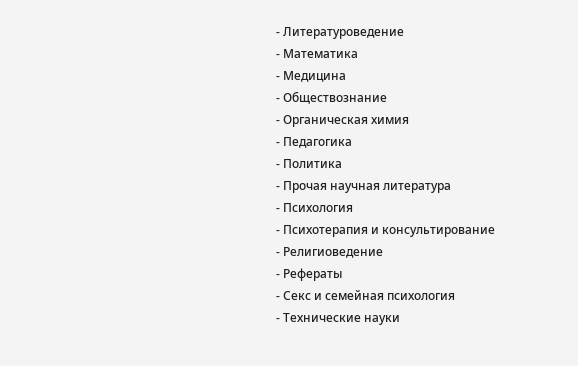- Литературоведение
- Математика
- Медицина
- Обществознание
- Органическая химия
- Педагогика
- Политика
- Прочая научная литература
- Психология
- Психотерапия и консультирование
- Религиоведение
- Рефераты
- Секс и семейная психология
- Технические науки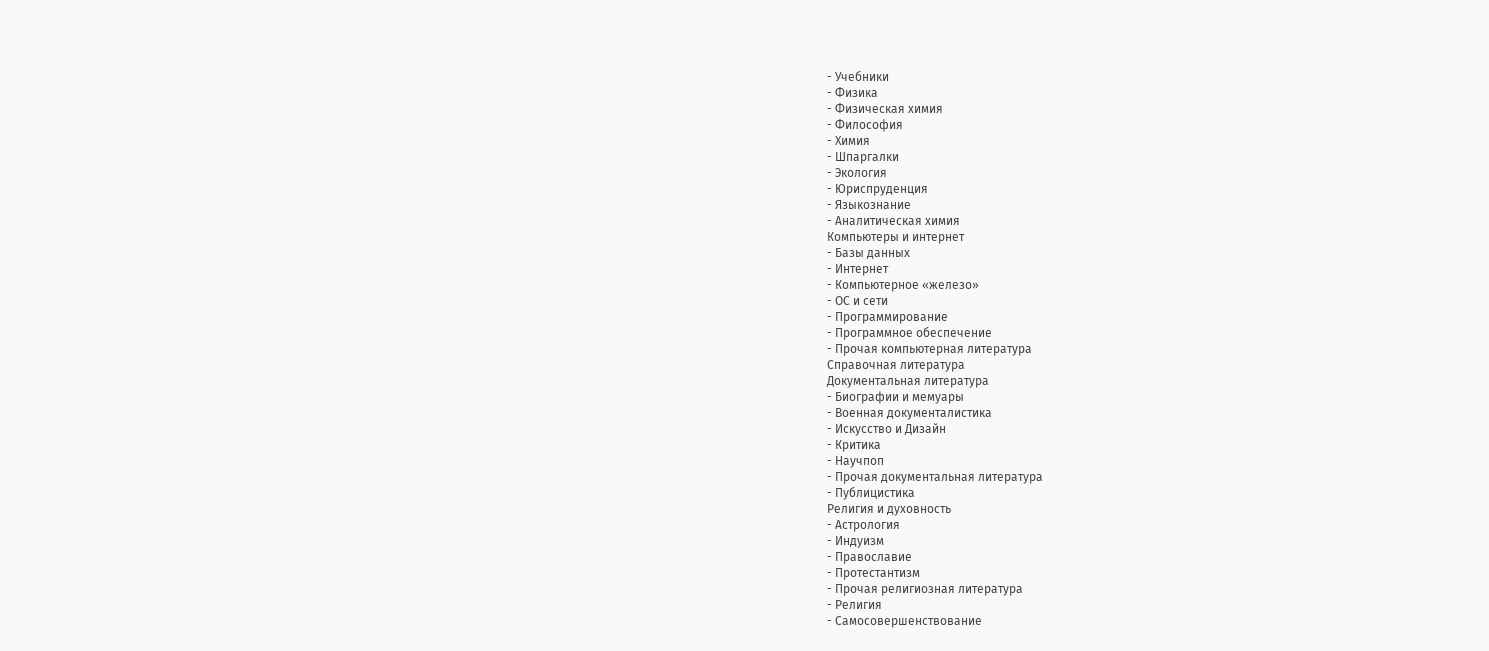- Учебники
- Физика
- Физическая химия
- Философия
- Химия
- Шпаргалки
- Экология
- Юриспруденция
- Языкознание
- Аналитическая химия
Компьютеры и интернет
- Базы данных
- Интернет
- Компьютерное «железо»
- ОС и сети
- Программирование
- Программное обеспечение
- Прочая компьютерная литература
Справочная литература
Документальная литература
- Биографии и мемуары
- Военная документалистика
- Искусство и Дизайн
- Критика
- Научпоп
- Прочая документальная литература
- Публицистика
Религия и духовность
- Астрология
- Индуизм
- Православие
- Протестантизм
- Прочая религиозная литература
- Религия
- Самосовершенствование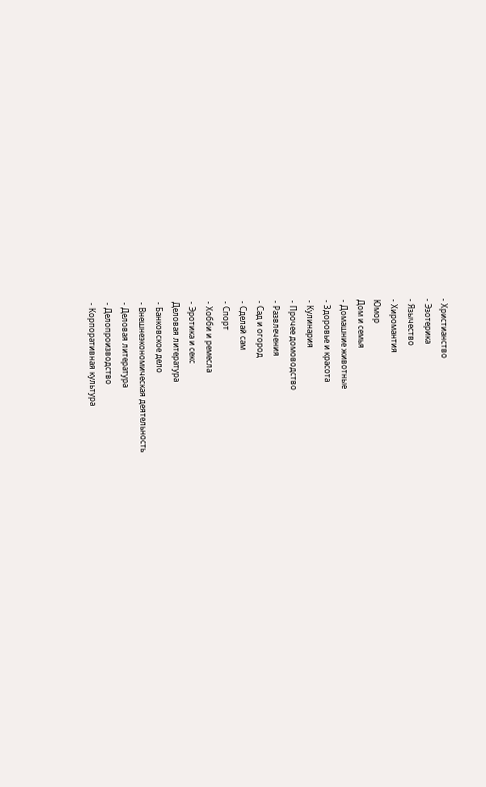- Христианство
- Эзотерика
- Язычество
- Хиромантия
Юмор
Дом и семья
- Домашние животные
- Здоровье и красота
- Кулинария
- Прочее домоводство
- Развлечения
- Сад и огород
- Сделай сам
- Спорт
- Хобби и ремесла
- Эротика и секс
Деловая литература
- Банковское дело
- Внешнеэкономическая деятельность
- Деловая литература
- Делопроизводство
- Корпоративная культура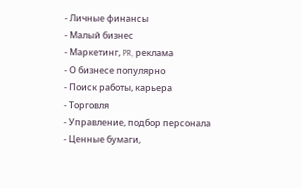- Личные финансы
- Малый бизнес
- Маркетинг, PR, реклама
- О бизнесе популярно
- Поиск работы, карьера
- Торговля
- Управление, подбор персонала
- Ценные бумаги,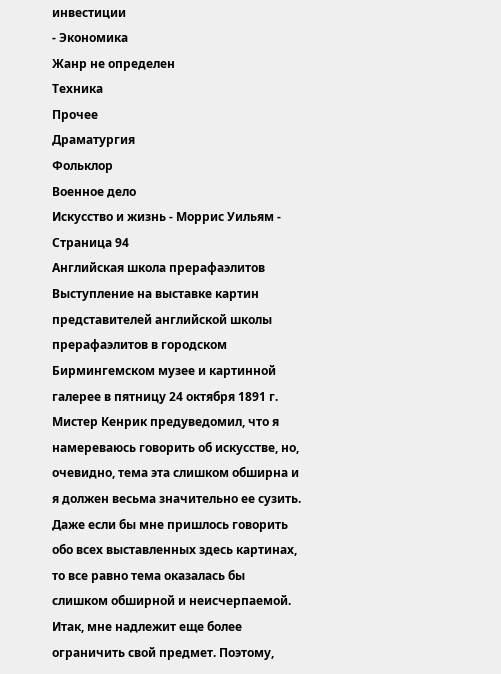инвестиции
- Экономика
Жанр не определен
Техника
Прочее
Драматургия
Фольклор
Военное дело
Искусство и жизнь - Моррис Уильям - Страница 94
Английская школа прерафаэлитов
Выступление на выставке картин представителей английской школы прерафаэлитов в городском Бирмингемском музее и картинной галерее в пятницу 24 октября 1891 г.
Мистер Кенрик предуведомил, что я намереваюсь говорить об искусстве, но, очевидно, тема эта слишком обширна и я должен весьма значительно ее сузить. Даже если бы мне пришлось говорить обо всех выставленных здесь картинах, то все равно тема оказалась бы слишком обширной и неисчерпаемой. Итак, мне надлежит еще более ограничить свой предмет. Поэтому,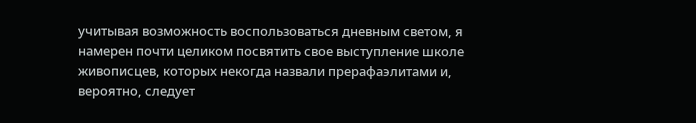учитывая возможность воспользоваться дневным светом, я намерен почти целиком посвятить свое выступление школе живописцев, которых некогда назвали прерафаэлитами и, вероятно, следует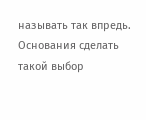называть так впредь. Основания сделать такой выбор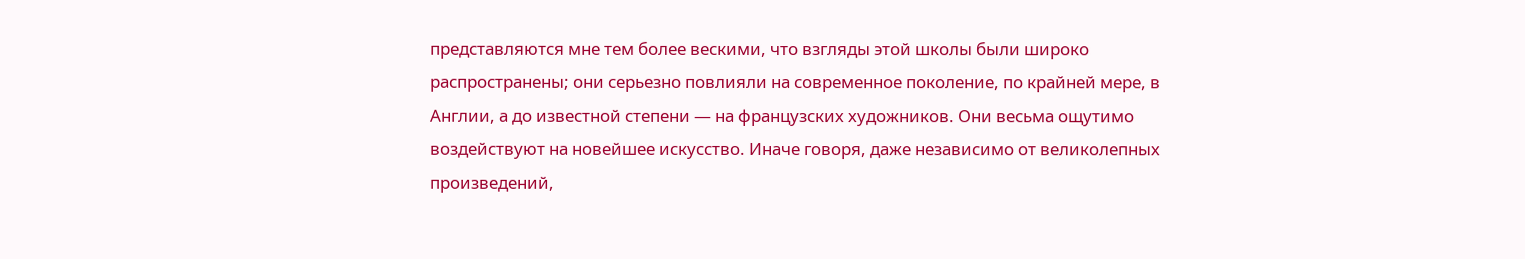представляются мне тем более вескими, что взгляды этой школы были широко распространены; они серьезно повлияли на современное поколение, по крайней мере, в Англии, а до известной степени — на французских художников. Они весьма ощутимо воздействуют на новейшее искусство. Иначе говоря, даже независимо от великолепных произведений,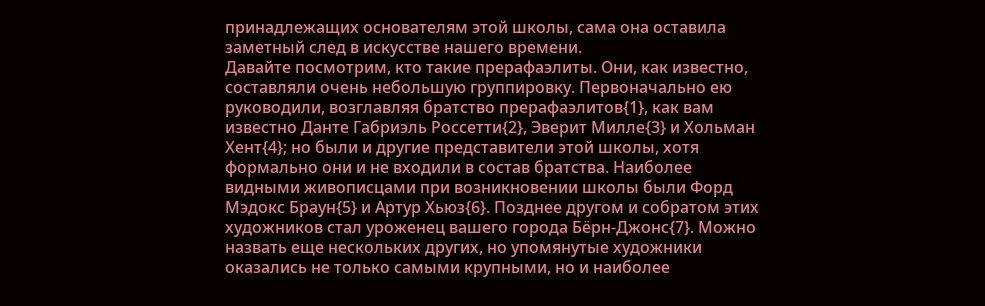принадлежащих основателям этой школы, сама она оставила заметный след в искусстве нашего времени.
Давайте посмотрим, кто такие прерафаэлиты. Они, как известно, составляли очень небольшую группировку. Первоначально ею руководили, возглавляя братство прерафаэлитов{1}, как вам известно Данте Габриэль Россетти{2}, Эверит Милле{3} и Хольман Хент{4}; но были и другие представители этой школы, хотя формально они и не входили в состав братства. Наиболее видными живописцами при возникновении школы были Форд Мэдокс Браун{5} и Артур Хьюз{6}. Позднее другом и собратом этих художников стал уроженец вашего города Бёрн-Джонс{7}. Можно назвать еще нескольких других, но упомянутые художники оказались не только самыми крупными, но и наиболее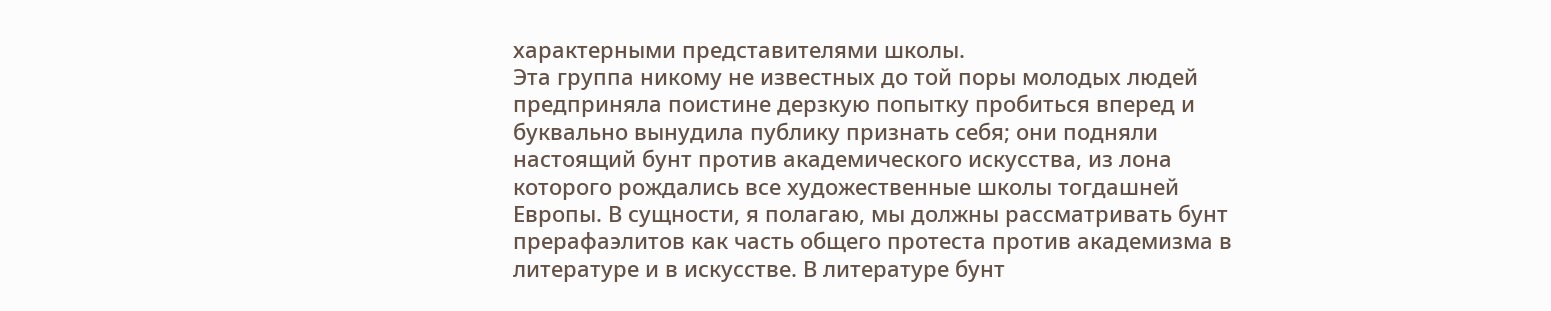характерными представителями школы.
Эта группа никому не известных до той поры молодых людей предприняла поистине дерзкую попытку пробиться вперед и буквально вынудила публику признать себя; они подняли настоящий бунт против академического искусства, из лона которого рождались все художественные школы тогдашней Европы. В сущности, я полагаю, мы должны рассматривать бунт прерафаэлитов как часть общего протеста против академизма в литературе и в искусстве. В литературе бунт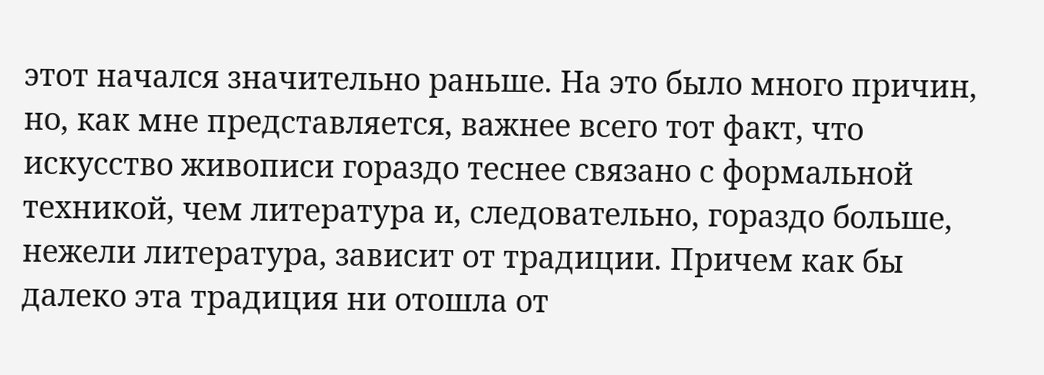этот начался значительно раньше. На это было много причин, но, как мне представляется, важнее всего тот факт, что искусство живописи гораздо теснее связано с формальной техникой, чем литература и, следовательно, гораздо больше, нежели литература, зависит от традиции. Причем как бы далеко эта традиция ни отошла от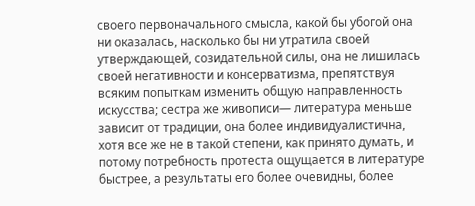своего первоначального смысла, какой бы убогой она ни оказалась, насколько бы ни утратила своей утверждающей, созидательной силы, она не лишилась своей негативности и консерватизма, препятствуя всяким попыткам изменить общую направленность искусства; сестра же живописи— литература меньше зависит от традиции, она более индивидуалистична, хотя все же не в такой степени, как принято думать, и потому потребность протеста ощущается в литературе быстрее, а результаты его более очевидны, более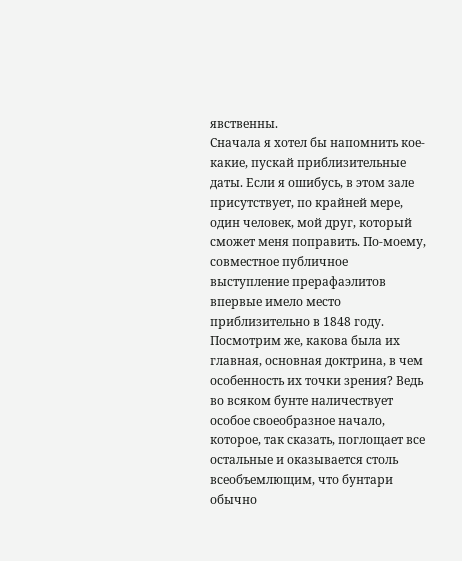явственны.
Сначала я хотел бы напомнить кое-какие, пускай приблизительные даты. Если я ошибусь, в этом зале присутствует, по крайней мере, один человек, мой друг, который сможет меня поправить. По-моему, совместное публичное выступление прерафаэлитов впервые имело место приблизительно в 1848 году.
Посмотрим же, какова была их главная, основная доктрина, в чем особенность их точки зрения? Ведь во всяком бунте наличествует особое своеобразное начало, которое, так сказать, поглощает все остальные и оказывается столь всеобъемлющим, что бунтари обычно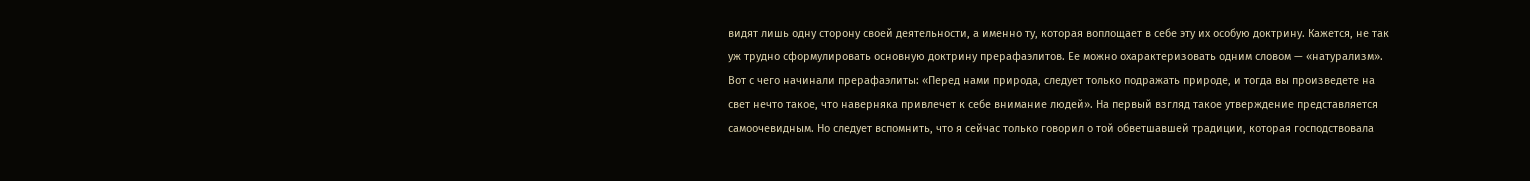видят лишь одну сторону своей деятельности, а именно ту, которая воплощает в себе эту их особую доктрину. Кажется, не так уж трудно сформулировать основную доктрину прерафаэлитов. Ее можно охарактеризовать одним словом — «натурализм».
Вот с чего начинали прерафаэлиты: «Перед нами природа, следует только подражать природе, и тогда вы произведете на свет нечто такое, что наверняка привлечет к себе внимание людей». На первый взгляд такое утверждение представляется самоочевидным. Но следует вспомнить, что я сейчас только говорил о той обветшавшей традиции, которая господствовала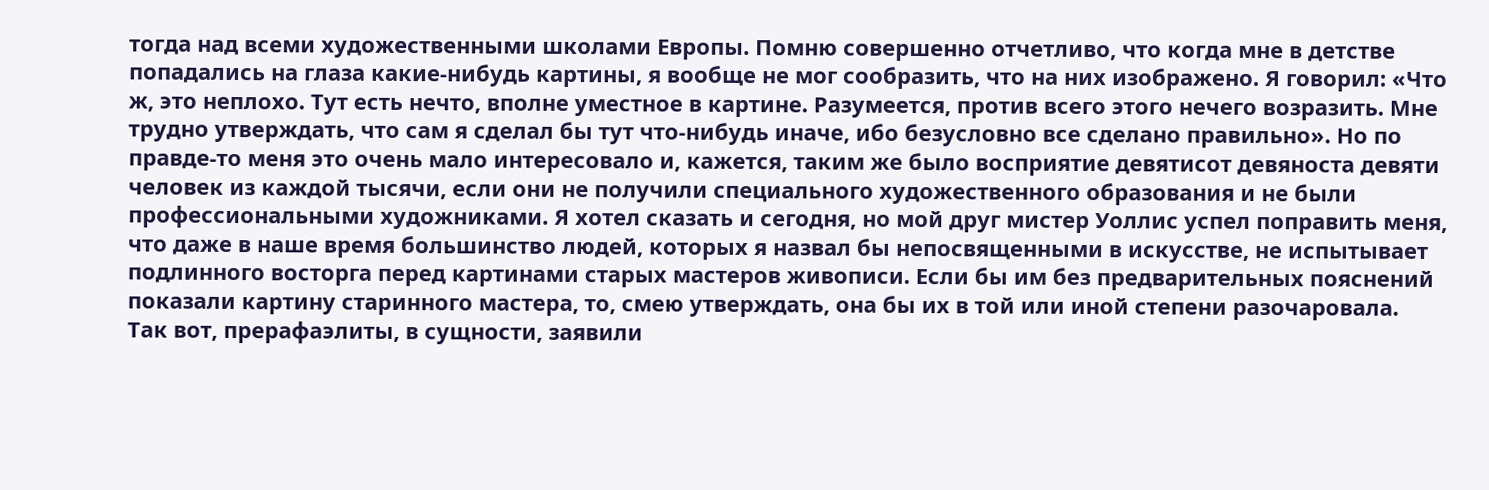тогда над всеми художественными школами Европы. Помню совершенно отчетливо, что когда мне в детстве попадались на глаза какие-нибудь картины, я вообще не мог сообразить, что на них изображено. Я говорил: «Что ж, это неплохо. Тут есть нечто, вполне уместное в картине. Разумеется, против всего этого нечего возразить. Мне трудно утверждать, что сам я сделал бы тут что-нибудь иначе, ибо безусловно все сделано правильно». Но по правде-то меня это очень мало интересовало и, кажется, таким же было восприятие девятисот девяноста девяти человек из каждой тысячи, если они не получили специального художественного образования и не были профессиональными художниками. Я хотел сказать и сегодня, но мой друг мистер Уоллис успел поправить меня, что даже в наше время большинство людей, которых я назвал бы непосвященными в искусстве, не испытывает подлинного восторга перед картинами старых мастеров живописи. Если бы им без предварительных пояснений показали картину старинного мастера, то, смею утверждать, она бы их в той или иной степени разочаровала.
Так вот, прерафаэлиты, в сущности, заявили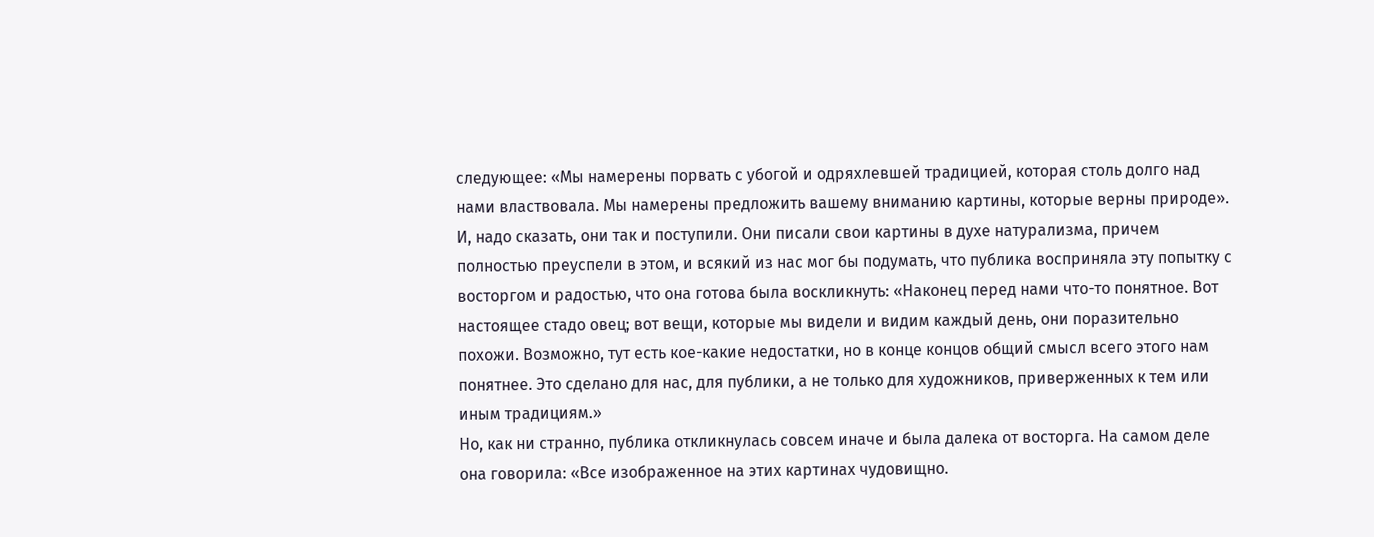следующее: «Мы намерены порвать с убогой и одряхлевшей традицией, которая столь долго над нами властвовала. Мы намерены предложить вашему вниманию картины, которые верны природе». И, надо сказать, они так и поступили. Они писали свои картины в духе натурализма, причем полностью преуспели в этом, и всякий из нас мог бы подумать, что публика восприняла эту попытку с восторгом и радостью, что она готова была воскликнуть: «Наконец перед нами что-то понятное. Вот настоящее стадо овец; вот вещи, которые мы видели и видим каждый день, они поразительно похожи. Возможно, тут есть кое-какие недостатки, но в конце концов общий смысл всего этого нам понятнее. Это сделано для нас, для публики, а не только для художников, приверженных к тем или иным традициям.»
Но, как ни странно, публика откликнулась совсем иначе и была далека от восторга. На самом деле она говорила: «Все изображенное на этих картинах чудовищно.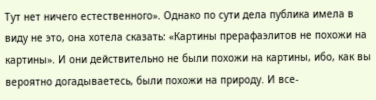Тут нет ничего естественного». Однако по сути дела публика имела в виду не это, она хотела сказать: «Картины прерафаэлитов не похожи на картины». И они действительно не были похожи на картины, ибо, как вы вероятно догадываетесь, были похожи на природу. И все-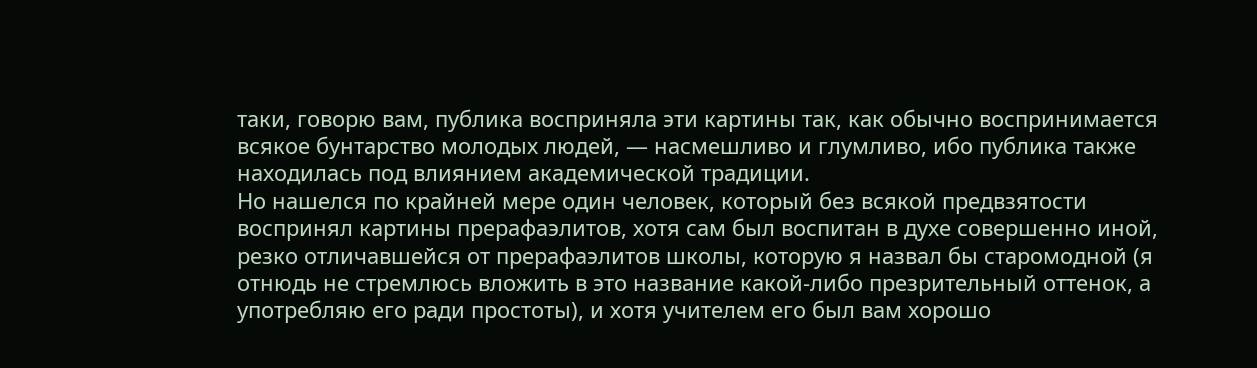таки, говорю вам, публика восприняла эти картины так, как обычно воспринимается всякое бунтарство молодых людей, — насмешливо и глумливо, ибо публика также находилась под влиянием академической традиции.
Но нашелся по крайней мере один человек, который без всякой предвзятости воспринял картины прерафаэлитов, хотя сам был воспитан в духе совершенно иной, резко отличавшейся от прерафаэлитов школы, которую я назвал бы старомодной (я отнюдь не стремлюсь вложить в это название какой-либо презрительный оттенок, а употребляю его ради простоты), и хотя учителем его был вам хорошо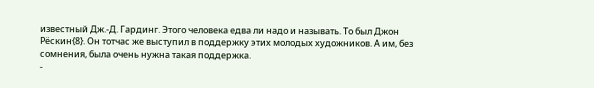известный Дж.-Д. Гардинг. Этого человека едва ли надо и называть. То был Джон Рёскин{8}. Он тотчас же выступил в поддержку этих молодых художников. А им, без сомнения, была очень нужна такая поддержка.
-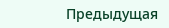Предыдущая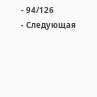- 94/126
- Следующая